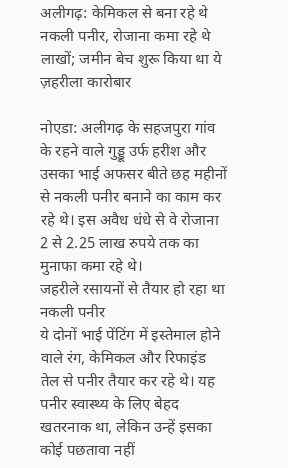अलीगढ़: केमिकल से बना रहे थे नकली पनीर, रोजाना कमा रहे थे लाखों; जमीन बेच शुरू किया था ये ज़हरीला कारोबार

नोएडा: अलीगढ़ के सहजपुरा गांव के रहने वाले गुड्डू उर्फ हरीश और उसका भाई अफसर बीते छह महीनों से नकली पनीर बनाने का काम कर रहे थे। इस अवैध धंधे से वे रोजाना 2 से 2.25 लाख रुपये तक का मुनाफा कमा रहे थे।
जहरीले रसायनों से तैयार हो रहा था नकली पनीर
ये दोनों भाई पेंटिंग में इस्तेमाल होने वाले रंग, केमिकल और रिफाइंड तेल से पनीर तैयार कर रहे थे। यह पनीर स्वास्थ्य के लिए बेहद खतरनाक था, लेकिन उन्हें इसका कोई पछतावा नहीं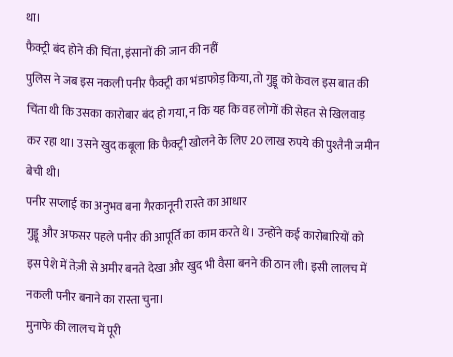था।
फैक्ट्री बंद होने की चिंता, इंसानों की जान की नहीं
पुलिस ने जब इस नकली पनीर फैक्ट्री का भंडाफोड़ किया, तो गुड्डू को केवल इस बात की चिंता थी कि उसका कारोबार बंद हो गया, न कि यह कि वह लोगों की सेहत से खिलवाड़ कर रहा था। उसने खुद कबूला कि फैक्ट्री खोलने के लिए 20 लाख रुपये की पुश्तैनी जमीन बेची थी।
पनीर सप्लाई का अनुभव बना गैरकानूनी रास्ते का आधार
गुड्डू और अफसर पहले पनीर की आपूर्ति का काम करते थे। उन्होंने कई कारोबारियों को इस पेशे में तेज़ी से अमीर बनते देखा और खुद भी वैसा बनने की ठान ली। इसी लालच में नकली पनीर बनाने का रास्ता चुना।
मुनाफे की लालच में पूरी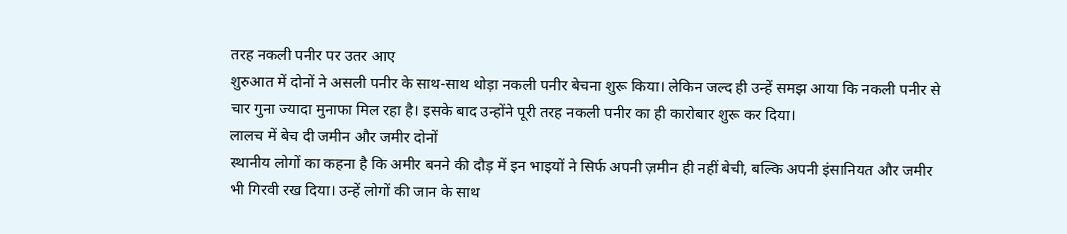तरह नकली पनीर पर उतर आए
शुरुआत में दोनों ने असली पनीर के साथ-साथ थोड़ा नकली पनीर बेचना शुरू किया। लेकिन जल्द ही उन्हें समझ आया कि नकली पनीर से चार गुना ज्यादा मुनाफा मिल रहा है। इसके बाद उन्होंने पूरी तरह नकली पनीर का ही कारोबार शुरू कर दिया।
लालच में बेच दी जमीन और जमीर दोनों
स्थानीय लोगों का कहना है कि अमीर बनने की दौड़ में इन भाइयों ने सिर्फ अपनी ज़मीन ही नहीं बेची, बल्कि अपनी इंसानियत और जमीर भी गिरवी रख दिया। उन्हें लोगों की जान के साथ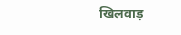खिलवाड़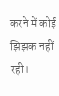करने में कोई झिझक नहीं रही।